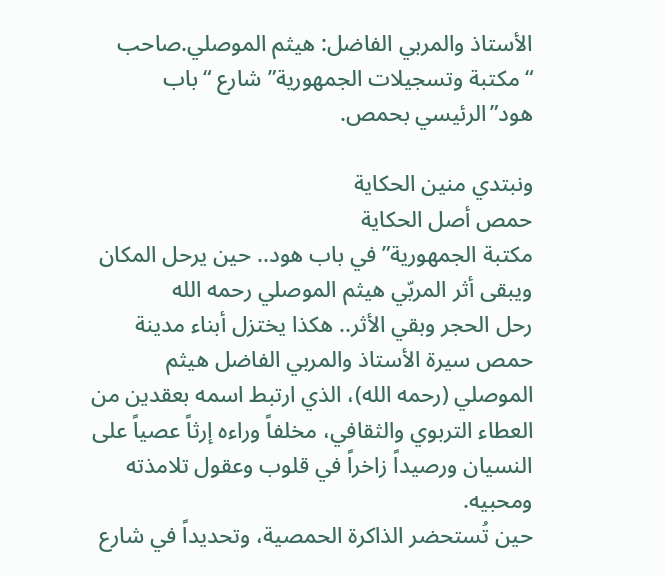الأستاذ والمربي الفاضل: هيثم الموصلي.صاحب “مكتبة وتسجيلات الجمهورية”شارع “باب هود”الرئيسي بحمص.

ونبتدي منين الحكاية
حمص أصل الحكاية
مكتبة الجمهورية” في باب هود.. حين يرحل المكان ويبقى أثر المربّي هيثم الموصلي رحمه الله
رحل الحجر وبقي الأثر.. هكذا يختزل أبناء مدينة حمص سيرة الأستاذ والمربي الفاضل هيثم الموصلي (رحمه الله)، الذي ارتبط اسمه بعقدين من العطاء التربوي والثقافي، مخلفاً وراءه إرثاً عصياً على النسيان ورصيداً زاخراً في قلوب وعقول تلامذته ومحبيه.
حين تُستحضر الذاكرة الحمصية، وتحديداً في شارع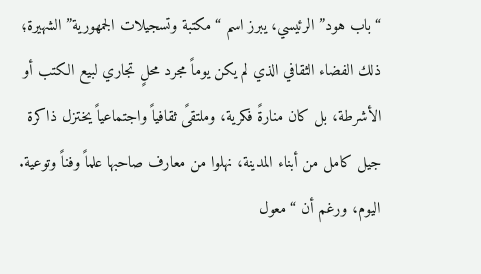“باب هود” الرئيسي، يبرز اسم “مكتبة وتسجيلات الجمهورية” الشهيرة؛ ذلك الفضاء الثقافي الذي لم يكن يوماً مجرد محلٍ تجاري لبيع الكتب أو الأشرطة، بل كان منارةً فكرية، وملتقىً ثقافياً واجتماعياً يختزل ذاكرة جيل كامل من أبناء المدينة، نهلوا من معارف صاحبها علماً وفناً وتوعية.
اليوم، ورغم أن “معول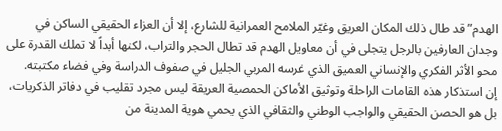الهدم” قد طال ذلك المكان العريق وغيّر الملامح العمرانية للشارع، إلا أن العزاء الحقيقي الساكن في وجدان العارفين بالرجل يتجلى في أن معاويل الهدم قد تطال الحجر والتراب، لكنها أبداً لا تملك القدرة على محو الأثر الفكري والإنساني العميق الذي غرسه المربي الجليل في صفوف الدراسة وفي فضاء مكتبته.
إن استذكار هذه القامات الراحلة وتوثيق الأماكن الحمصية العريقة ليس مجرد تقليب في دفاتر الذكريات، بل هو الحصن الحقيقي والواجب الوطني والثقافي الذي يحمي هوية المدينة من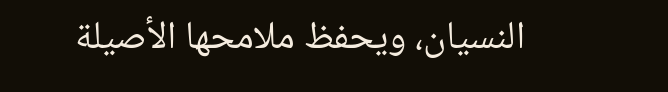النسيان، ويحفظ ملامحها الأصيلة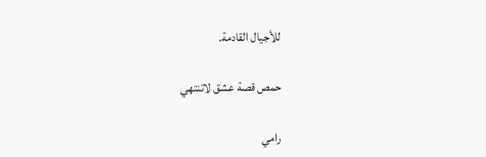للأجيال القادمة.

حمص قصة عشق لاتنتهي

رامي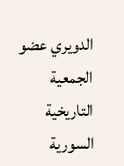الدويري عضو الجمعية التاريخية السورية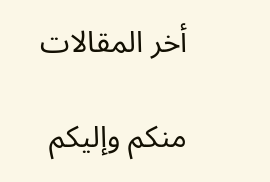أخر المقالات

منكم وإليكم